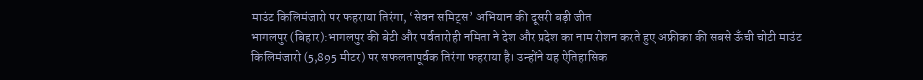माउंट किलिमंजारो पर फहराया तिरंगा, ‘सेवन समिट्स’ अभियान की दूसरी बड़ी जीत
भागलपुर (बिहार):भागलपुर की बेटी और पर्वतारोही नमिता ने देश और प्रदेश का नाम रोशन करते हुए अफ्रीका की सबसे ऊँची चोटी माउंट किलिमंजारो (5,895 मीटर) पर सफलतापूर्वक तिरंगा फहराया है। उन्होंने यह ऐतिहासिक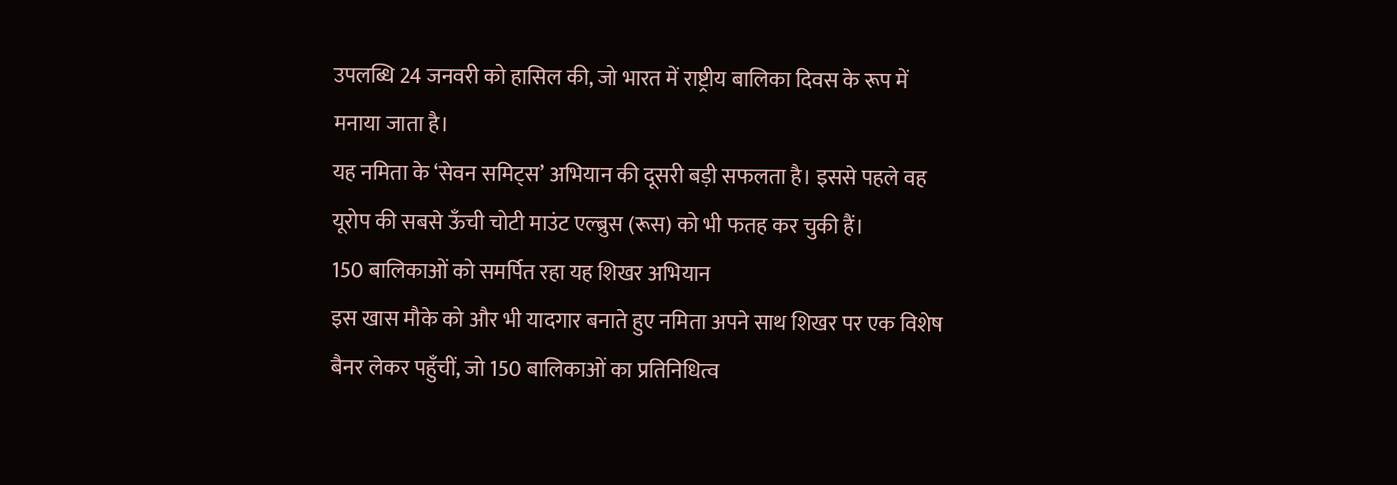उपलब्धि 24 जनवरी को हासिल की, जो भारत में राष्ट्रीय बालिका दिवस के रूप में मनाया जाता है।
यह नमिता के ‘सेवन समिट्स’ अभियान की दूसरी बड़ी सफलता है। इससे पहले वह यूरोप की सबसे ऊँची चोटी माउंट एल्ब्रुस (रूस) को भी फतह कर चुकी हैं।
150 बालिकाओं को समर्पित रहा यह शिखर अभियान
इस खास मौके को और भी यादगार बनाते हुए नमिता अपने साथ शिखर पर एक विशेष बैनर लेकर पहुँचीं, जो 150 बालिकाओं का प्रतिनिधित्व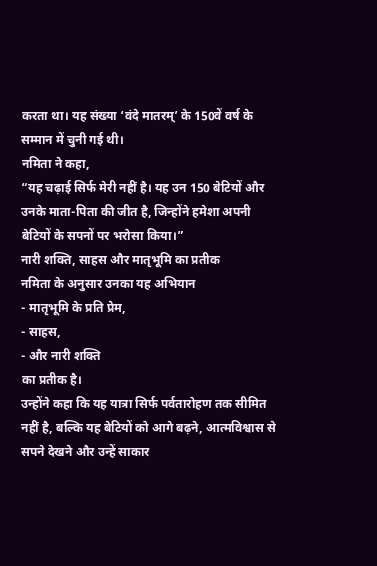करता था। यह संख्या ‘वंदे मातरम्’ के 150वें वर्ष के सम्मान में चुनी गई थी।
नमिता ने कहा,
“यह चढ़ाई सिर्फ मेरी नहीं है। यह उन 150 बेटियों और उनके माता-पिता की जीत है, जिन्होंने हमेशा अपनी बेटियों के सपनों पर भरोसा किया।”
नारी शक्ति, साहस और मातृभूमि का प्रतीक
नमिता के अनुसार उनका यह अभियान
- मातृभूमि के प्रति प्रेम,
- साहस,
- और नारी शक्ति
का प्रतीक है।
उन्होंने कहा कि यह यात्रा सिर्फ पर्वतारोहण तक सीमित नहीं है, बल्कि यह बेटियों को आगे बढ़ने, आत्मविश्वास से सपने देखने और उन्हें साकार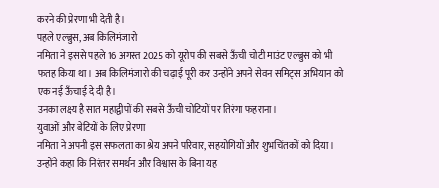करने की प्रेरणा भी देती है।
पहले एल्ब्रुस, अब किलिमंजारो
नमिता ने इससे पहले 16 अगस्त 2025 को यूरोप की सबसे ऊँची चोटी माउंट एल्ब्रुस को भी फतह किया था। अब किलिमंजारो की चढ़ाई पूरी कर उन्होंने अपने सेवन समिट्स अभियान को एक नई ऊँचाई दे दी है।
उनका लक्ष्य है सात महाद्वीपों की सबसे ऊँची चोटियों पर तिरंगा फहराना।
युवाओं और बेटियों के लिए प्रेरणा
नमिता ने अपनी इस सफलता का श्रेय अपने परिवार, सहयोगियों और शुभचिंतकों को दिया। उन्होंने कहा कि निरंतर समर्थन और विश्वास के बिना यह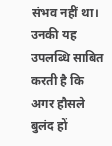संभव नहीं था।
उनकी यह उपलब्धि साबित करती है कि
अगर हौसले बुलंद हों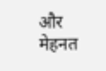और मेहनत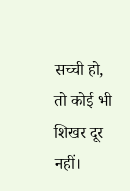सच्ची हो, तो कोई भी शिखर दूर नहीं।